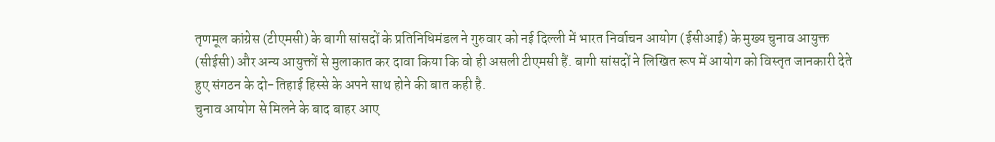तृणमूल कांग्रेस (टीएमसी) के बागी सांसदों के प्रतिनिधिमंडल ने गुरुवार को नई दिल्ली में भारत निर्वाचन आयोग (ईसीआई) के मुख्य चुनाव आयुक्त (सीईसी) और अन्य आयुक्तों से मुलाकात कर दावा किया कि वो ही असली टीएमसी हैं. बागी सांसदों ने लिखित रूप में आयोग को विस्तृत जानकारी देते हुए संगठन के दो-तिहाई हिस्से के अपने साथ होने की बात कही है.
चुनाव आयोग से मिलने के बाद बाहर आए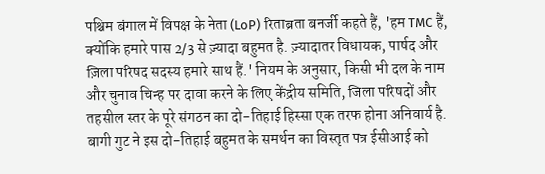पश्चिम बंगाल में विपक्ष के नेता (LoP) रिताब्रता बनर्जी कहते हैं, 'हम TMC हैं, क्योंकि हमारे पास 2/3 से ज़्यादा बहुमत है. ज़्यादातर विधायक, पार्षद और ज़िला परिषद सदस्य हमारे साथ हैं.' नियम के अनुसार, किसी भी दल के नाम और चुनाव चिन्ह पर दावा करने के लिए केंद्रीय समिति, जिला परिषदों और तहसील स्तर के पूरे संगठन का दो-तिहाई हिस्सा एक तरफ होना अनिवार्य है. बागी गुट ने इस दो-तिहाई बहुमत के समर्थन का विस्तृत पत्र ईसीआई को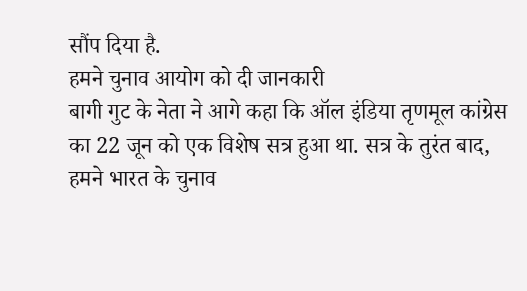सौंप दिया है.
हमने चुनाव आयोग को दी जानकारी
बागी गुट के नेता ने आगे कहा कि ऑल इंडिया तृणमूल कांग्रेस का 22 जून को एक विशेष सत्र हुआ था. सत्र के तुरंत बाद, हमने भारत के चुनाव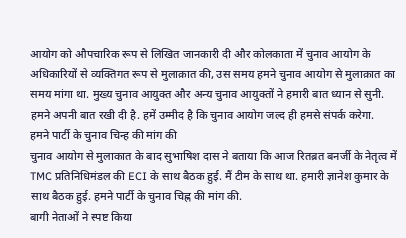आयोग को औपचारिक रूप से लिखित जानकारी दी और कोलकाता में चुनाव आयोग के अधिकारियों से व्यक्तिगत रूप से मुलाक़ात की, उस समय हमने चुनाव आयोग से मुलाक़ात का समय मांगा था. मुख्य चुनाव आयुक्त और अन्य चुनाव आयुक्तों ने हमारी बात ध्यान से सुनी. हमने अपनी बात रखी दी है. हमें उम्मीद है कि चुनाव आयोग जल्द ही हमसे संपर्क करेगा.
हमने पार्टी के चुनाव चिन्ह की मांग की
चुनाव आयोग से मुलाकात के बाद सुभाषिश दास ने बताया कि आज रितब्रत बनर्जी के नेतृत्व में TMC प्रतिनिधिमंडल की ECI के साथ बैठक हुई. मैं टीम के साथ था. हमारी ज्ञानेश कुमार के साथ बैठक हुई. हमने पार्टी के चुनाव चिह्न की मांग की.
बागी नेताओं ने स्पष्ट किया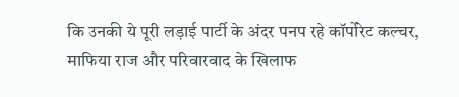कि उनकी ये पूरी लड़ाई पार्टी के अंदर पनप रहे कॉर्पोरेट कल्चर, माफिया राज और परिवारवाद के खिलाफ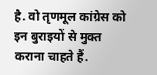है. वो तृणमूल कांग्रेस को इन बुराइयों से मुक्त कराना चाहते हैं.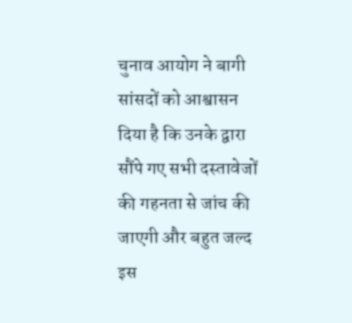चुनाव आयोग ने बागी सांसदों को आश्वासन दिया है कि उनके द्वारा सौंपे गए सभी दस्तावेजों की गहनता से जांच की जाएगी और बहुत जल्द इस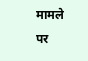मामले पर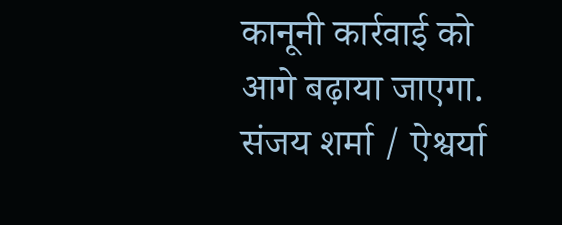कानूनी कार्रवाई को आगे बढ़ाया जाएगा.
संजय शर्मा / ऐश्वर्या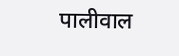पालीवाल